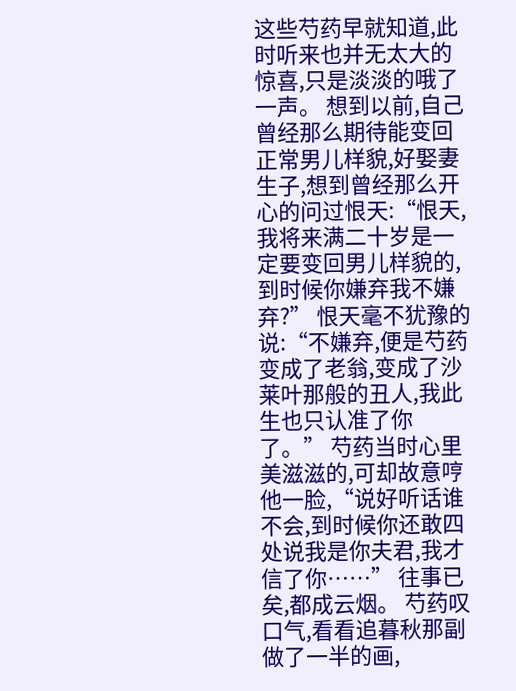这些芍药早就知道,此时听来也并无太大的惊喜,只是淡淡的哦了一声。 想到以前,自己曾经那么期待能变回正常男儿样貌,好娶妻生子,想到曾经那么开心的问过恨天:“恨天,我将来满二十岁是一定要变回男儿样貌的,到时候你嫌弃我不嫌弃?” 恨天毫不犹豫的说:“不嫌弃,便是芍药变成了老翁,变成了沙莱叶那般的丑人,我此生也只认准了你了。” 芍药当时心里美滋滋的,可却故意哼他一脸,“说好听话谁不会,到时候你还敢四处说我是你夫君,我才信了你……” 往事已矣,都成云烟。 芍药叹口气,看看追暮秋那副做了一半的画,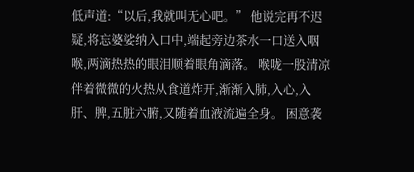低声道:“以后,我就叫无心吧。” 他说完再不迟疑,将忘婆娑纳入口中,端起旁边茶水一口送入咽喉,两滴热热的眼泪顺着眼角滴落。 喉咙一股清凉伴着微微的火热从食道炸开,渐渐入肺,入心,入肝、脾,五脏六腑,又随着血液流遍全身。 困意袭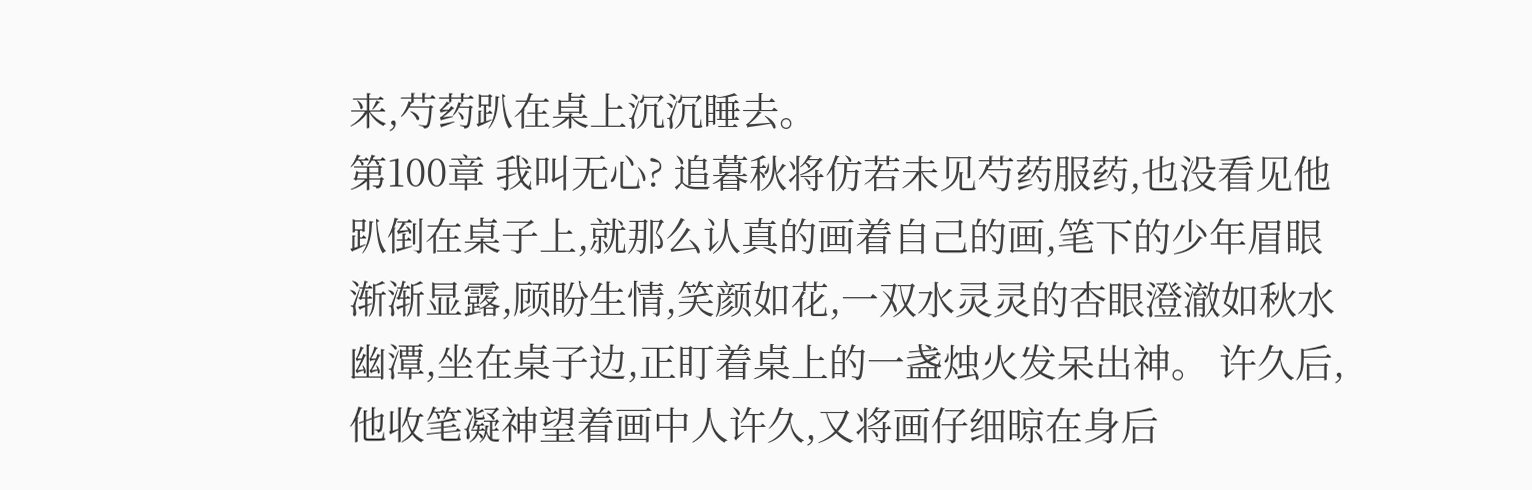来,芍药趴在桌上沉沉睡去。
第100章 我叫无心? 追暮秋将仿若未见芍药服药,也没看见他趴倒在桌子上,就那么认真的画着自己的画,笔下的少年眉眼渐渐显露,顾盼生情,笑颜如花,一双水灵灵的杏眼澄澈如秋水幽潭,坐在桌子边,正盯着桌上的一盏烛火发呆出神。 许久后,他收笔凝神望着画中人许久,又将画仔细晾在身后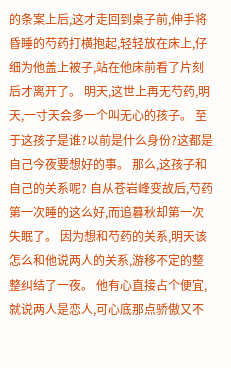的条案上后,这才走回到桌子前,伸手将昏睡的芍药打横抱起,轻轻放在床上,仔细为他盖上被子,站在他床前看了片刻后才离开了。 明天,这世上再无芍药,明天,一寸天会多一个叫无心的孩子。 至于这孩子是谁?以前是什么身份?这都是自己今夜要想好的事。 那么,这孩子和自己的关系呢? 自从苍岩峰变故后,芍药第一次睡的这么好,而追暮秋却第一次失眠了。 因为想和芍药的关系,明天该怎么和他说两人的关系,游移不定的整整纠结了一夜。 他有心直接占个便宜,就说两人是恋人,可心底那点骄傲又不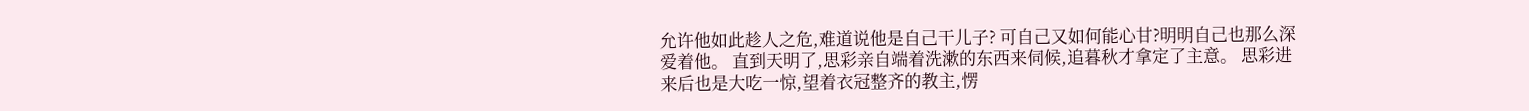允许他如此趁人之危,难道说他是自己干儿子? 可自己又如何能心甘?明明自己也那么深爱着他。 直到天明了,思彩亲自端着洗漱的东西来伺候,追暮秋才拿定了主意。 思彩进来后也是大吃一惊,望着衣冠整齐的教主,愣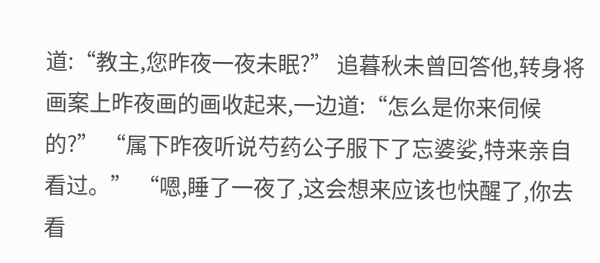道:“教主,您昨夜一夜未眠?” 追暮秋未曾回答他,转身将画案上昨夜画的画收起来,一边道:“怎么是你来伺候的?” “属下昨夜听说芍药公子服下了忘婆娑,特来亲自看过。” “嗯,睡了一夜了,这会想来应该也快醒了,你去看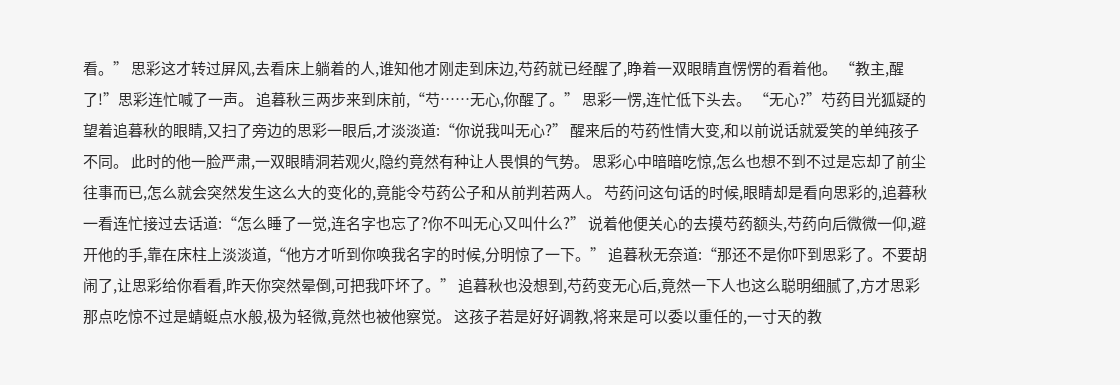看。” 思彩这才转过屏风,去看床上躺着的人,谁知他才刚走到床边,芍药就已经醒了,睁着一双眼睛直愣愣的看着他。 “教主,醒了!”思彩连忙喊了一声。 追暮秋三两步来到床前,“芍……无心,你醒了。” 思彩一愣,连忙低下头去。 “无心?”芍药目光狐疑的望着追暮秋的眼睛,又扫了旁边的思彩一眼后,才淡淡道:“你说我叫无心?” 醒来后的芍药性情大变,和以前说话就爱笑的单纯孩子不同。 此时的他一脸严肃,一双眼睛洞若观火,隐约竟然有种让人畏惧的气势。 思彩心中暗暗吃惊,怎么也想不到不过是忘却了前尘往事而已,怎么就会突然发生这么大的变化的,竟能令芍药公子和从前判若两人。 芍药问这句话的时候,眼睛却是看向思彩的,追暮秋一看连忙接过去话道:“怎么睡了一觉,连名字也忘了?你不叫无心又叫什么?” 说着他便关心的去摸芍药额头,芍药向后微微一仰,避开他的手,靠在床柱上淡淡道,“他方才听到你唤我名字的时候,分明惊了一下。” 追暮秋无奈道:“那还不是你吓到思彩了。不要胡闹了,让思彩给你看看,昨天你突然晕倒,可把我吓坏了。” 追暮秋也没想到,芍药变无心后,竟然一下人也这么聪明细腻了,方才思彩那点吃惊不过是蜻蜓点水般,极为轻微,竟然也被他察觉。 这孩子若是好好调教,将来是可以委以重任的,一寸天的教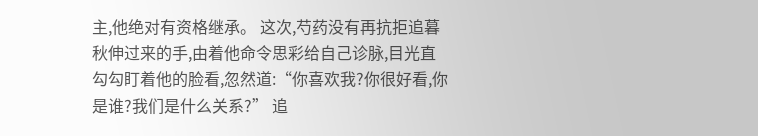主,他绝对有资格继承。 这次,芍药没有再抗拒追暮秋伸过来的手,由着他命令思彩给自己诊脉,目光直勾勾盯着他的脸看,忽然道:“你喜欢我?你很好看,你是谁?我们是什么关系?” 追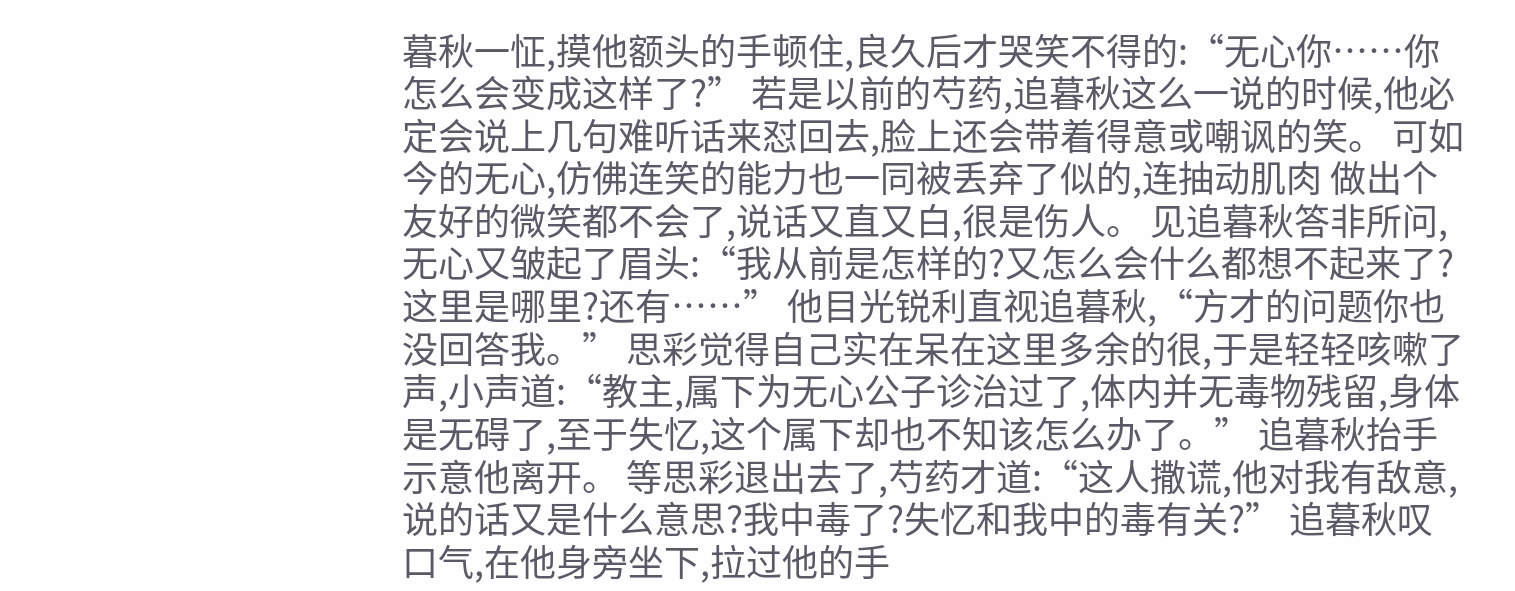暮秋一怔,摸他额头的手顿住,良久后才哭笑不得的:“无心你……你怎么会变成这样了?” 若是以前的芍药,追暮秋这么一说的时候,他必定会说上几句难听话来怼回去,脸上还会带着得意或嘲讽的笑。 可如今的无心,仿佛连笑的能力也一同被丢弃了似的,连抽动肌肉 做出个友好的微笑都不会了,说话又直又白,很是伤人。 见追暮秋答非所问,无心又皱起了眉头:“我从前是怎样的?又怎么会什么都想不起来了?这里是哪里?还有……” 他目光锐利直视追暮秋,“方才的问题你也没回答我。” 思彩觉得自己实在呆在这里多余的很,于是轻轻咳嗽了声,小声道:“教主,属下为无心公子诊治过了,体内并无毒物残留,身体是无碍了,至于失忆,这个属下却也不知该怎么办了。” 追暮秋抬手示意他离开。 等思彩退出去了,芍药才道:“这人撒谎,他对我有敌意,说的话又是什么意思?我中毒了?失忆和我中的毒有关?” 追暮秋叹口气,在他身旁坐下,拉过他的手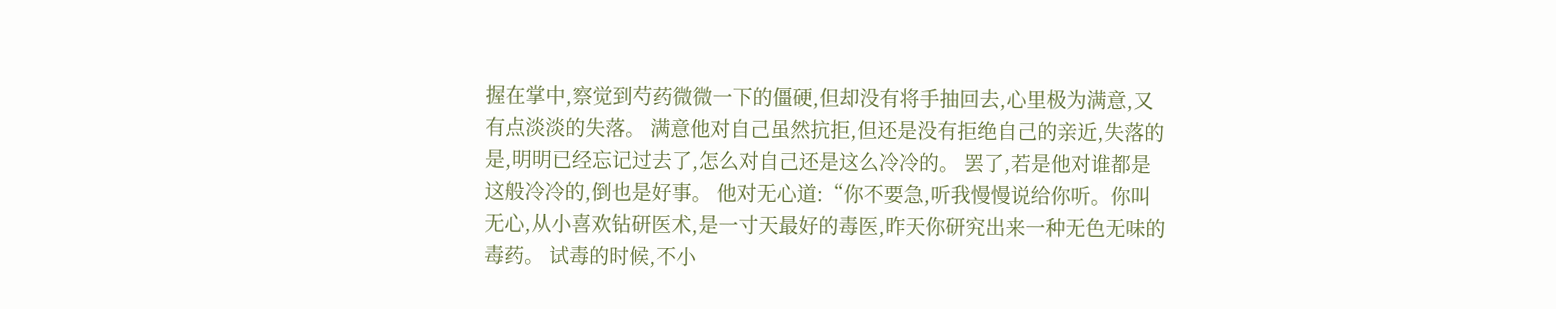握在掌中,察觉到芍药微微一下的僵硬,但却没有将手抽回去,心里极为满意,又有点淡淡的失落。 满意他对自己虽然抗拒,但还是没有拒绝自己的亲近,失落的是,明明已经忘记过去了,怎么对自己还是这么冷冷的。 罢了,若是他对谁都是这般冷冷的,倒也是好事。 他对无心道:“你不要急,听我慢慢说给你听。你叫无心,从小喜欢钻研医术,是一寸天最好的毒医,昨天你研究出来一种无色无味的毒药。 试毒的时候,不小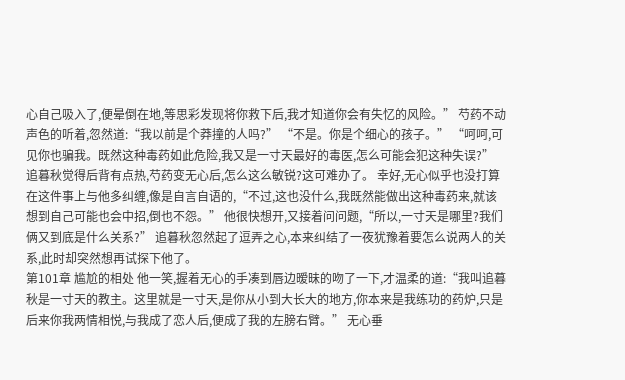心自己吸入了,便晕倒在地,等思彩发现将你救下后,我才知道你会有失忆的风险。” 芍药不动声色的听着,忽然道:“我以前是个莽撞的人吗?” “不是。你是个细心的孩子。” “呵呵,可见你也骗我。既然这种毒药如此危险,我又是一寸天最好的毒医,怎么可能会犯这种失误?” 追暮秋觉得后背有点热,芍药变无心后,怎么这么敏锐?这可难办了。 幸好,无心似乎也没打算在这件事上与他多纠缠,像是自言自语的,“不过,这也没什么,我既然能做出这种毒药来,就该想到自己可能也会中招,倒也不怨。” 他很快想开,又接着问问题,“所以,一寸天是哪里?我们俩又到底是什么关系?” 追暮秋忽然起了逗弄之心,本来纠结了一夜犹豫着要怎么说两人的关系,此时却突然想再试探下他了。
第101章 尴尬的相处 他一笑,握着无心的手凑到唇边暧昧的吻了一下,才温柔的道:“我叫追暮秋是一寸天的教主。这里就是一寸天,是你从小到大长大的地方,你本来是我练功的药炉,只是后来你我两情相悦,与我成了恋人后,便成了我的左膀右臂。” 无心垂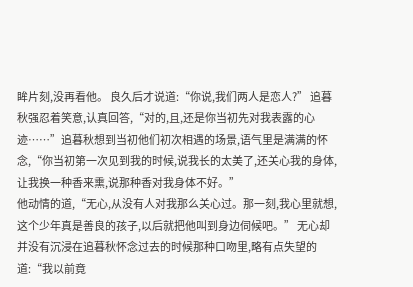眸片刻,没再看他。 良久后才说道:“你说,我们两人是恋人?” 追暮秋强忍着笑意,认真回答,“对的,且,还是你当初先对我表露的心迹……”追暮秋想到当初他们初次相遇的场景,语气里是满满的怀念,“你当初第一次见到我的时候,说我长的太美了,还关心我的身体,让我换一种香来熏,说那种香对我身体不好。”
他动情的道,“无心,从没有人对我那么关心过。那一刻,我心里就想,这个少年真是善良的孩子,以后就把他叫到身边伺候吧。” 无心却并没有沉浸在追暮秋怀念过去的时候那种口吻里,略有点失望的道:“我以前竟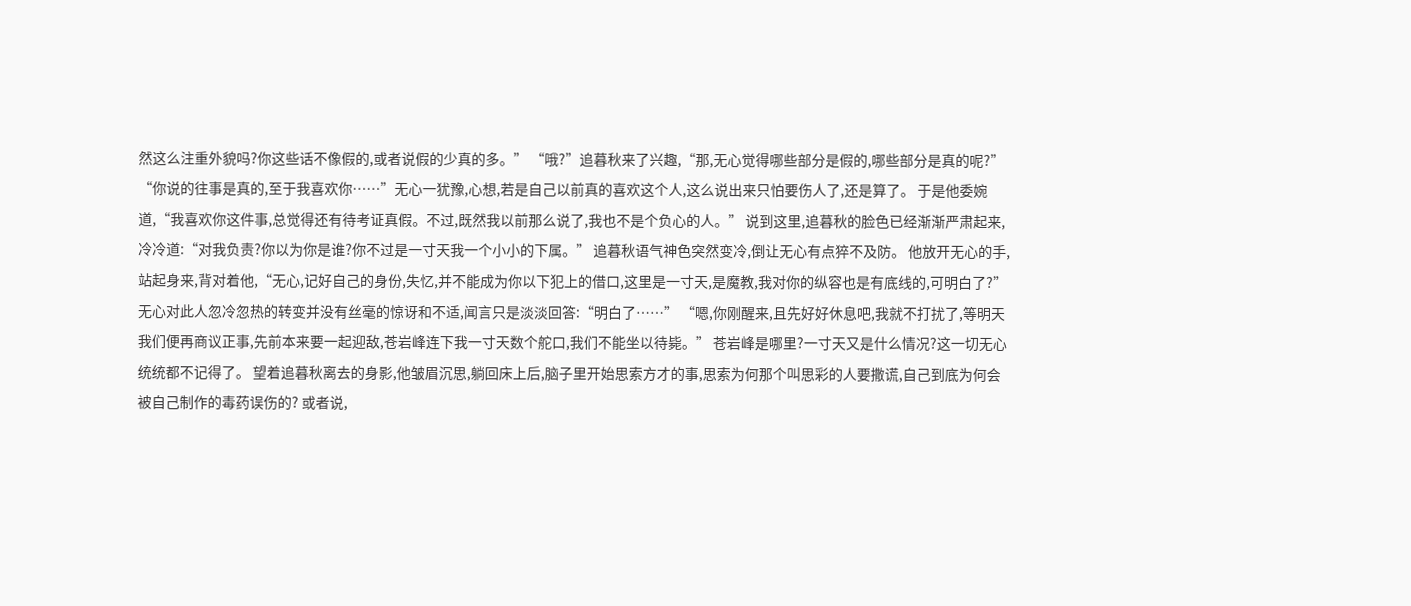然这么注重外貌吗?你这些话不像假的,或者说假的少真的多。” “哦?”追暮秋来了兴趣,“那,无心觉得哪些部分是假的,哪些部分是真的呢?” “你说的往事是真的,至于我喜欢你……”无心一犹豫,心想,若是自己以前真的喜欢这个人,这么说出来只怕要伤人了,还是算了。 于是他委婉道,“我喜欢你这件事,总觉得还有待考证真假。不过,既然我以前那么说了,我也不是个负心的人。” 说到这里,追暮秋的脸色已经渐渐严肃起来,冷冷道:“对我负责?你以为你是谁?你不过是一寸天我一个小小的下属。” 追暮秋语气神色突然变冷,倒让无心有点猝不及防。 他放开无心的手,站起身来,背对着他,“无心,记好自己的身份,失忆,并不能成为你以下犯上的借口,这里是一寸天,是魔教,我对你的纵容也是有底线的,可明白了?” 无心对此人忽冷忽热的转变并没有丝毫的惊讶和不适,闻言只是淡淡回答:“明白了……” “嗯,你刚醒来,且先好好休息吧,我就不打扰了,等明天我们便再商议正事,先前本来要一起迎敌,苍岩峰连下我一寸天数个舵口,我们不能坐以待毙。” 苍岩峰是哪里?一寸天又是什么情况?这一切无心统统都不记得了。 望着追暮秋离去的身影,他皱眉沉思,躺回床上后,脑子里开始思索方才的事,思索为何那个叫思彩的人要撒谎,自己到底为何会被自己制作的毒药误伤的? 或者说,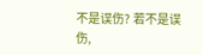不是误伤? 若不是误伤,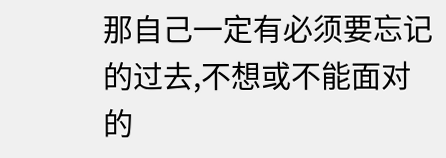那自己一定有必须要忘记的过去,不想或不能面对的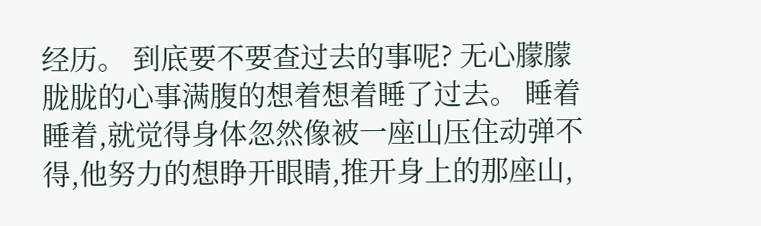经历。 到底要不要查过去的事呢? 无心朦朦胧胧的心事满腹的想着想着睡了过去。 睡着睡着,就觉得身体忽然像被一座山压住动弹不得,他努力的想睁开眼睛,推开身上的那座山,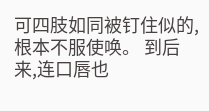可四肢如同被钉住似的,根本不服使唤。 到后来,连口唇也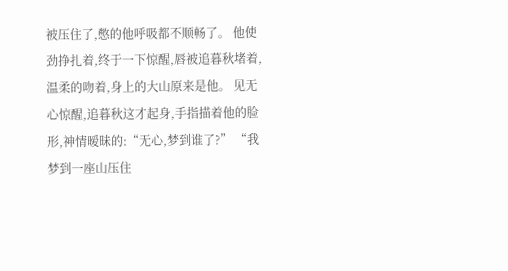被压住了,憋的他呼吸都不顺畅了。 他使劲挣扎着,终于一下惊醒,唇被追暮秋堵着,温柔的吻着,身上的大山原来是他。 见无心惊醒,追暮秋这才起身,手指描着他的脸形,神情暧昧的:“无心,梦到谁了?” “我梦到一座山压住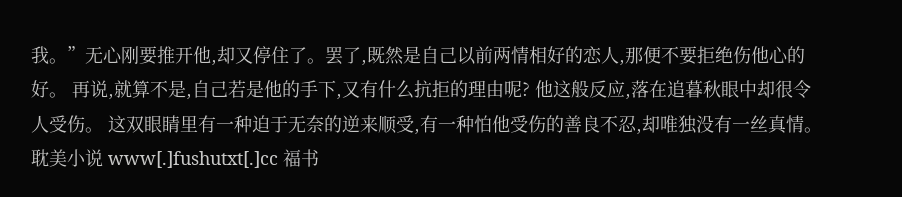我。”无心刚要推开他,却又停住了。罢了,既然是自己以前两情相好的恋人,那便不要拒绝伤他心的好。 再说,就算不是,自己若是他的手下,又有什么抗拒的理由呢? 他这般反应,落在追暮秋眼中却很令人受伤。 这双眼睛里有一种迫于无奈的逆来顺受,有一种怕他受伤的善良不忍,却唯独没有一丝真情。
耽美小说 www[.]fushutxt[.]cc 福书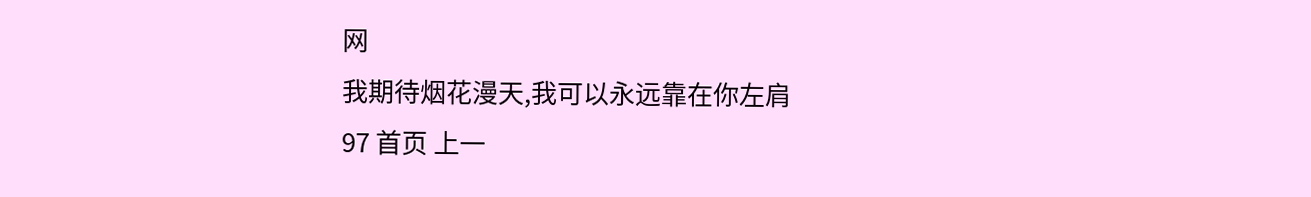网
我期待烟花漫天,我可以永远靠在你左肩
97 首页 上一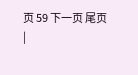页 59 下一页 尾页
|